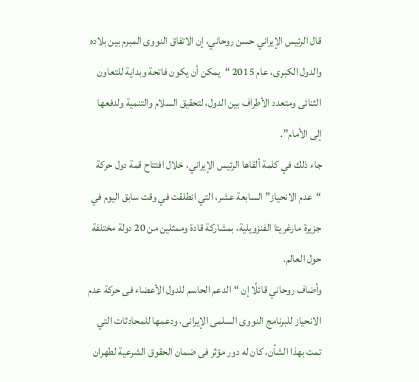قال الرئيس الإيراني حسن روحاني، إن الاتفاق النووی المبرم بين بلاده والدول الكبرى، عام 2015 “یمکن أن یکون فاتحة وبدایة للتعاون الثنائی ومتعدد الأطراف بین الدول، لتحقیق السلام والتنمیة ولدفعها إلی الأمام”.
جاء ذلك في كلمة ألقاها الرئيس الإيراني، خلال افتتاح قمة دول حركة “عدم الانحياز” السابعة عشر، التي انطلقت في وقت سابق اليوم في جزيرة مارغريتا الفنزويلية، بمشاركة قادة وممثلين من 20 دولة مختلفة حول العالم.
وأضاف روحاني قائلًا إن “الدعم الحاسم للدول الأعضاء فی حرکة عدم الانحیاز للبرنامج النووی السلمی الإیرانی، ودعمها للمحادثات التي تمت بهذا الشأن، کان له دور مؤثر فی ضمان الحقوق الشرعیة لطهران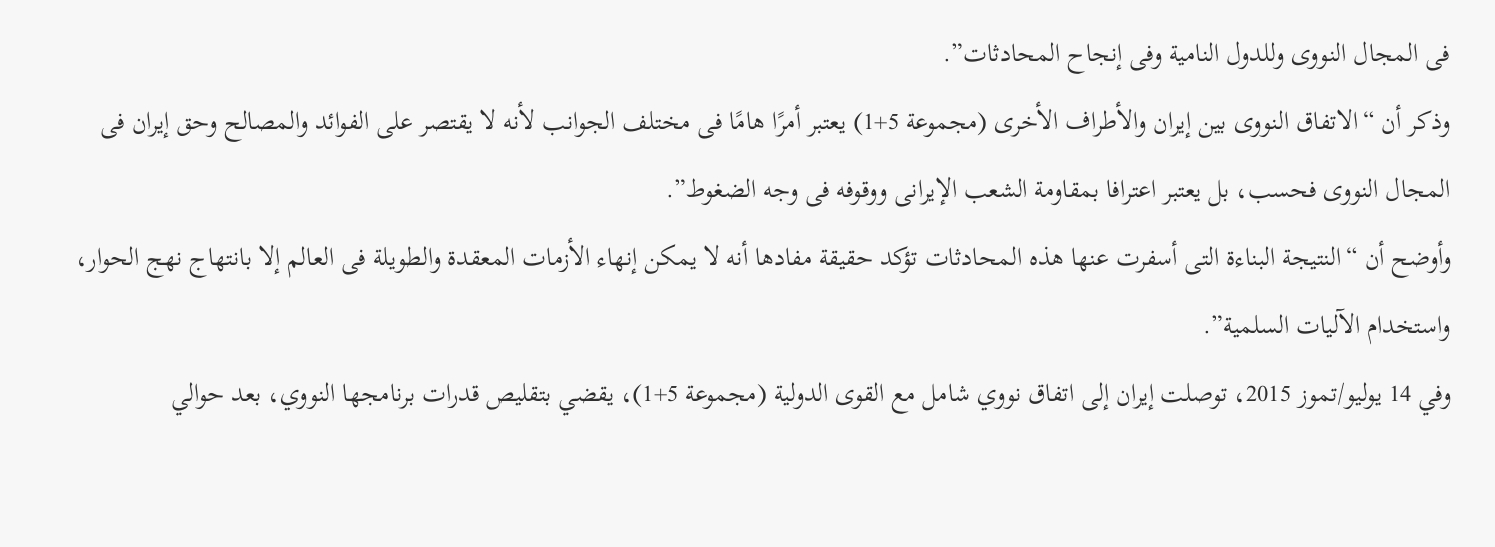فی المجال النووی وللدول النامیة وفی إنجاح المحادثات”.
وذكر أن “الاتفاق النووی بین إیران والأطراف الأخری (مجموعة 5+1) یعتبر أمرًا هامًا فی مختلف الجوانب لأنه لا یقتصر على الفوائد والمصالح وحق إیران فی المجال النووی فحسب، بل یعتبر اعترافا بمقاومة الشعب الإیرانی ووقوفه فی وجه الضغوط”.
وأوضح أن “النتیجة البناءة التی أسفرت عنها هذه المحادثات تؤکد حقیقة مفادها أنه لا یمکن إنهاء الأزمات المعقدة والطویلة فی العالم إلا بانتهاج نهج الحوار، واستخدام الآلیات السلمیة”.
وفي 14 يوليو/تموز 2015، توصلت إيران إلى اتفاق نووي شامل مع القوى الدولية (مجموعة 5+1)، يقضي بتقليص قدرات برنامجها النووي، بعد حوالي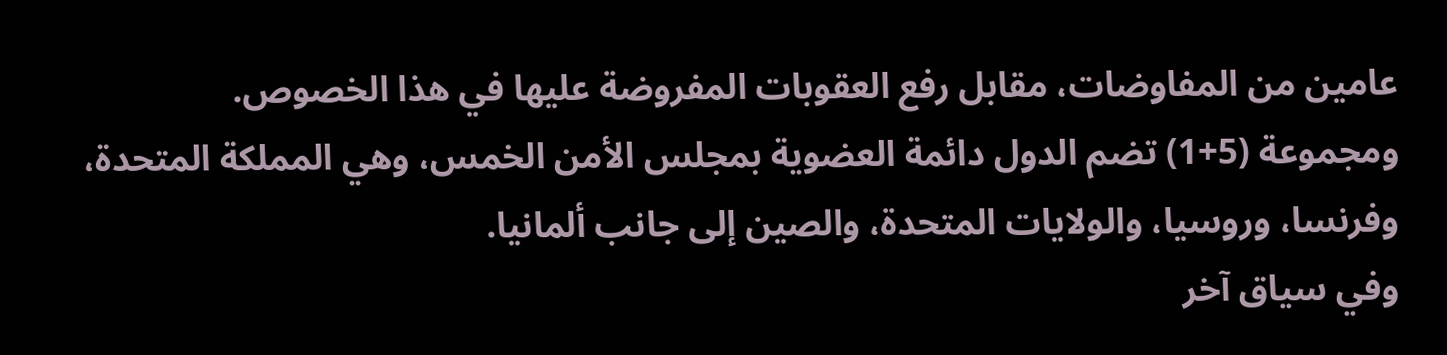عامين من المفاوضات، مقابل رفع العقوبات المفروضة عليها في هذا الخصوص.
ومجموعة (5+1) تضم الدول دائمة العضوية بمجلس الأمن الخمس، وهي المملكة المتحدة، وفرنسا، وروسيا، والولايات المتحدة، والصين إلى جانب ألمانيا.
وفي سياق آخر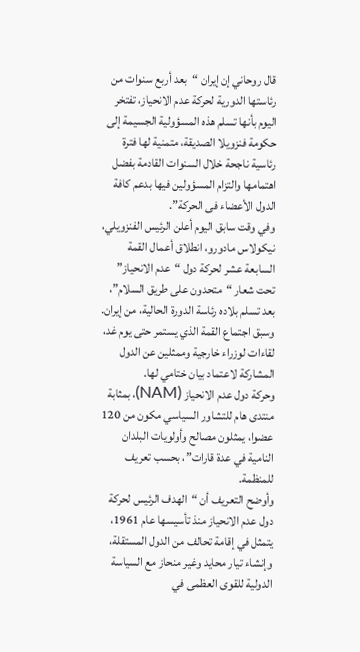قال روحاني إن إيران “بعد أربع سنوات من رئاستها الدوریة لحرکة عدم الانحیاز، تفتخر الیوم بأنها تسلم هذه المسؤولیة الجسیمة إلی حکومة فنزویلا الصدیقة، متمنیة لها فترة رئاسیة ناجحة خلال السنوات القادمة بفضل اهتمامها والتزام المسؤولین فیها بدعم کافة الدول الأعضاء فی الحرکة”.
وفي وقت سابق اليوم أعلن الرئيس الفنزويلي، نيكولاس مادورو، انطلاق أعمال القمة السابعة عشر لحركة دول “عدم الانحياز” تحت شعار “متحدون على طريق السلام”، بعد تسلم بلاده رئاسة الدورة الحالية، من إيران.
وسبق اجتماع القمة الذي يستمر حتى يوم غد، لقاءات لوزراء خارجية وممثلين عن الدول المشاركة لاعتماد بيان ختامي لها.
وحركة دول عدم الانحياز (NAM)، بمثابة منتدى هام للتشاور السياسي مكون من 120 عضوا، يمثلون مصالح وأولويات البلدان النامية في عدة قارات”، بحسب تعريف للمنظمة.
وأوضح التعريف أن “الهدف الرئيس لحركة دول عدم الانحياز منذ تأسيسها عام 1961، يتمثل في إقامة تحالف من الدول المستقلة، وإنشاء تيار محايد وغير منحاز مع السياسة الدولية للقوى العظمى في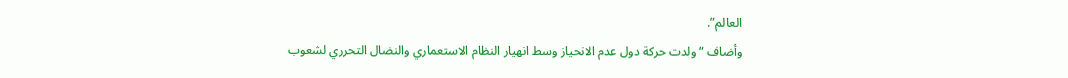العالم”.
وأضاف “ولدت حركة دول عدم الانحياز وسط انهيار النظام الاستعماري والنضال التحرري لشعوب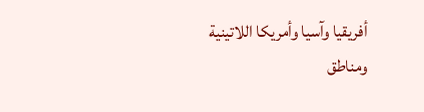أفريقيا وآسيا وأمريكا اللاتينية ومناطق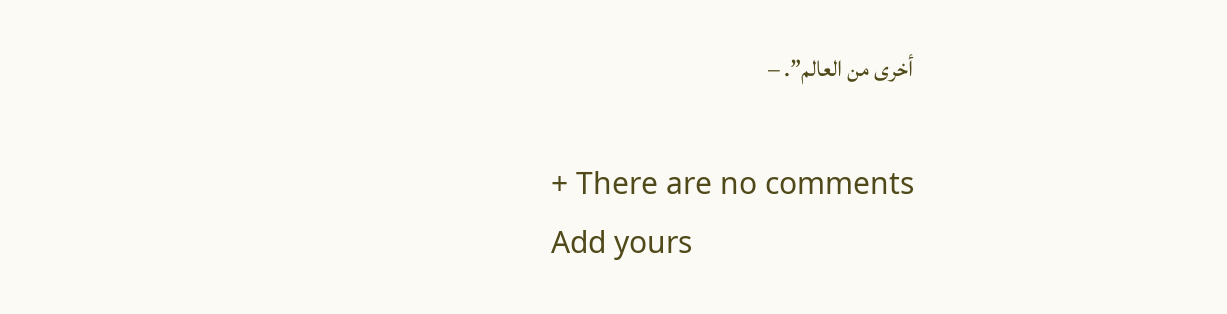أخرى من العالم”. –

+ There are no comments
Add yours